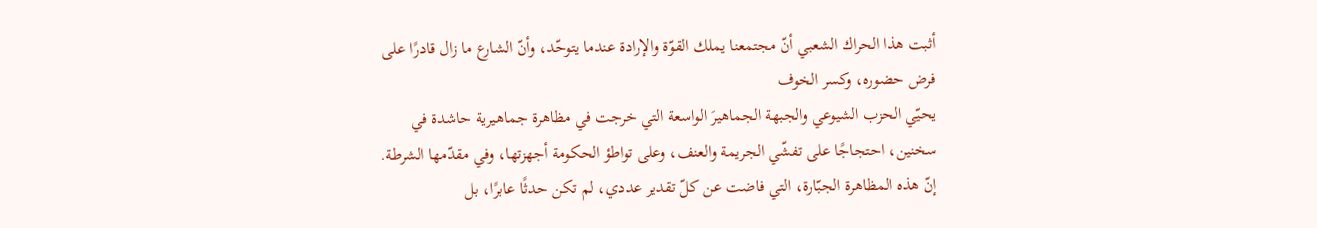أثبت هذا الحراك الشعبي أنّ مجتمعنا يملك القوّة والإرادة عندما يتوحّد، وأنّ الشارع ما زال قادرًا على فرض حضوره، وكسر الخوف
يحيّي الحزب الشيوعي والجبهة الجماهيرَ الواسعة التي خرجت في مظاهرة جماهيرية حاشدة في سخنين، احتجاجًا على تفشّي الجريمة والعنف، وعلى تواطؤ الحكومة أجهزتها، وفي مقدّمها الشرطة.
إنّ هذه المظاهرة الجبّارة، التي فاضت عن كلّ تقدير عددي، لم تكن حدثًا عابرًا، بل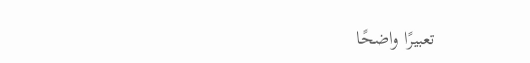تعبيرًا واضحًا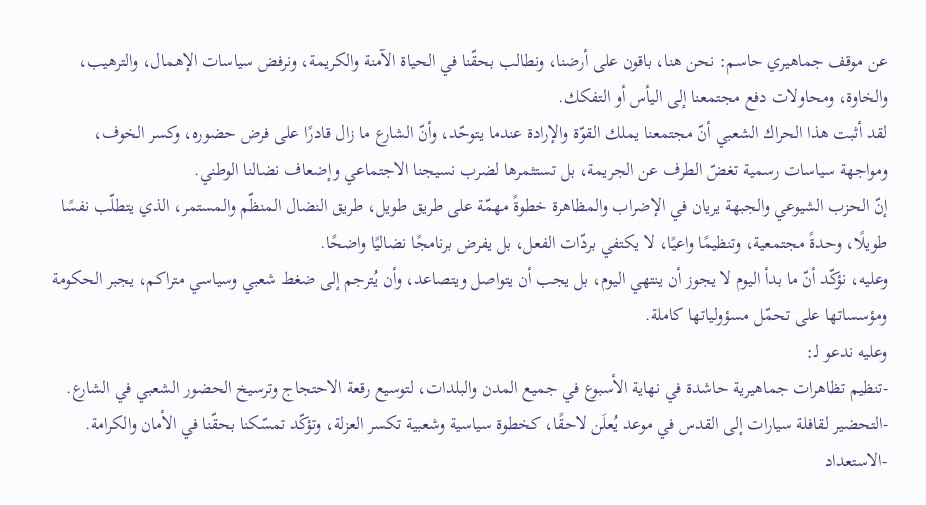عن موقف جماهيري حاسم: نحن هنا، باقون على أرضنا، ونطالب بحقّنا في الحياة الآمنة والكريمة، ونرفض سياسات الإهمال، والترهيب، والخاوة، ومحاولات دفع مجتمعنا إلى اليأس أو التفكك.
لقد أثبت هذا الحراك الشعبي أنّ مجتمعنا يملك القوّة والإرادة عندما يتوحّد، وأنّ الشارع ما زال قادرًا على فرض حضوره، وكسر الخوف، ومواجهة سياسات رسمية تغضّ الطرف عن الجريمة، بل تستثمرها لضرب نسيجنا الاجتماعي وإضعاف نضالنا الوطني.
إنّ الحزب الشيوعي والجبهة يريان في الإضراب والمظاهرة خطوةً مهمّة على طريق طويل، طريق النضال المنظّم والمستمر، الذي يتطلّب نفسًا طويلًا، وحدةً مجتمعية، وتنظيمًا واعيًا، لا يكتفي بردّات الفعل، بل يفرض برنامجًا نضاليًا واضحًا.
وعليه، نؤكّد أنّ ما بدأ اليوم لا يجوز أن ينتهي اليوم، بل يجب أن يتواصل ويتصاعد، وأن يُترجم إلى ضغط شعبي وسياسي متراكم، يجبر الحكومة ومؤسساتها على تحمّل مسؤولياتها كاملة.
وعليه ندعو لـ:
-تنظيم تظاهرات جماهيرية حاشدة في نهاية الأسبوع في جميع المدن والبلدات، لتوسيع رقعة الاحتجاج وترسيخ الحضور الشعبي في الشارع.
-التحضير لقافلة سيارات إلى القدس في موعد يُعلَن لاحقًا، كخطوة سياسية وشعبية تكسر العزلة، وتؤكّد تمسّكنا بحقّنا في الأمان والكرامة.
-الاستعداد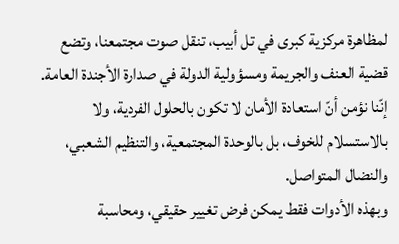لمظاهرة مركزية كبرى في تل أبيب، تنقل صوت مجتمعنا، وتضع قضية العنف والجريمة ومسؤولية الدولة في صدارة الأجندة العامة.
إنّنا نؤمن أنّ استعادة الأمان لا تكون بالحلول الفردية، ولا بالاستسلام للخوف، بل بالوحدة المجتمعية، والتنظيم الشعبي، والنضال المتواصل.
وبهذه الأدوات فقط يمكن فرض تغيير حقيقي، ومحاسبة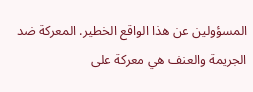المسؤولين عن هذا الواقع الخطير. المعركة ضد الجريمة والعنف هي معركة على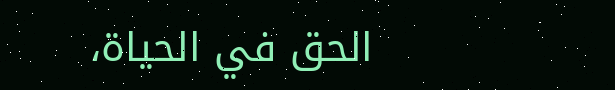الحق في الحياة،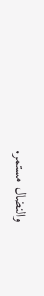والنضال مستمر.